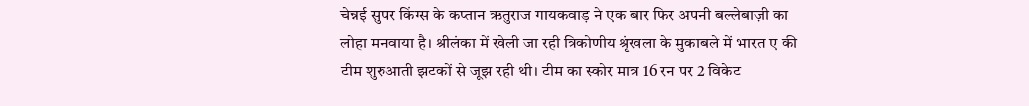चेन्नई सुपर किंग्स के कप्तान ऋतुराज गायकवाड़ ने एक बार फिर अपनी बल्लेबाज़ी का लोहा मनवाया है। श्रीलंका में खेली जा रही त्रिकोणीय श्रृंखला के मुकाबले में भारत ए की टीम शुरुआती झटकों से जूझ रही थी। टीम का स्कोर मात्र 16 रन पर 2 विकेट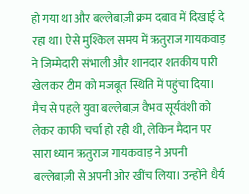हो गया था और बल्लेबाज़ी क्रम दबाव में दिखाई दे रहा था। ऐसे मुश्किल समय में ऋतुराज गायकवाड़ ने जिम्मेदारी संभाली और शानदार शतकीय पारी खेलकर टीम को मजबूत स्थिति में पहुंचा दिया।
मैच से पहले युवा बल्लेबाज़ वैभव सूर्यवंशी को लेकर काफी चर्चा हो रही थी, लेकिन मैदान पर सारा ध्यान ऋतुराज गायकवाड़ ने अपनी बल्लेबाज़ी से अपनी ओर खींच लिया। उन्होंने धैर्य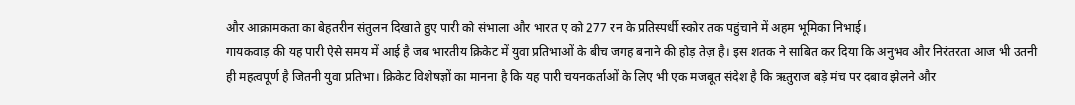और आक्रामकता का बेहतरीन संतुलन दिखाते हुए पारी को संभाला और भारत ए को 277 रन के प्रतिस्पर्धी स्कोर तक पहुंचाने में अहम भूमिका निभाई।
गायकवाड़ की यह पारी ऐसे समय में आई है जब भारतीय क्रिकेट में युवा प्रतिभाओं के बीच जगह बनाने की होड़ तेज़ है। इस शतक ने साबित कर दिया कि अनुभव और निरंतरता आज भी उतनी ही महत्वपूर्ण है जितनी युवा प्रतिभा। क्रिकेट विशेषज्ञों का मानना है कि यह पारी चयनकर्ताओं के लिए भी एक मजबूत संदेश है कि ऋतुराज बड़े मंच पर दबाव झेलने और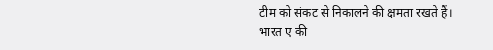टीम को संकट से निकालने की क्षमता रखते हैं।
भारत ए की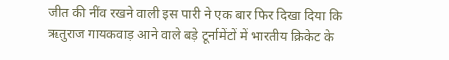जीत की नींव रखने वाली इस पारी ने एक बार फिर दिखा दिया कि ऋतुराज गायकवाड़ आने वाले बड़े टूर्नामेंटों में भारतीय क्रिकेट के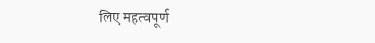लिए महत्वपूर्ण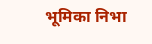भूमिका निभा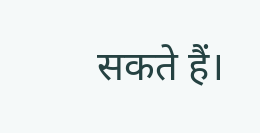सकते हैं।